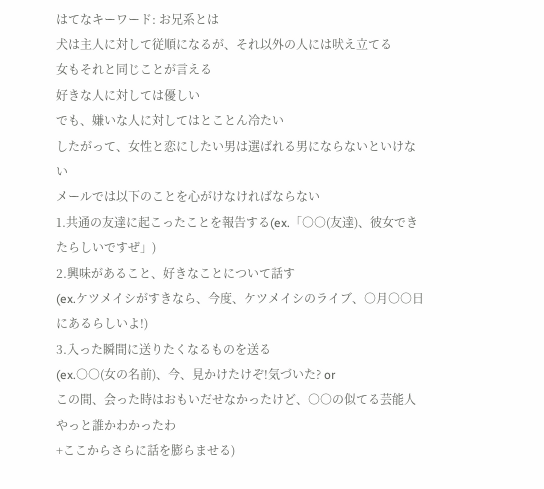はてなキーワード: お兄系とは
犬は主人に対して従順になるが、それ以外の人には吠え立てる
女もそれと同じことが言える
好きな人に対しては優しい
でも、嫌いな人に対してはとことん冷たい
したがって、女性と恋にしたい男は選ばれる男にならないといけない
メールでは以下のことを心がけなければならない
1.共通の友達に起こったことを報告する(ex.「○○(友達)、彼女できたらしいですぜ」)
2.興味があること、好きなことについて話す
(ex.ケツメイシがすきなら、今度、ケツメイシのライブ、○月○○日にあるらしいよ!)
3.入った瞬間に送りたくなるものを送る
(ex.○○(女の名前)、今、見かけたけぞ!気づいた? or
この間、会った時はおもいだせなかったけど、○○の似てる芸能人やっと誰かわかったわ
+ここからさらに話を膨らませる)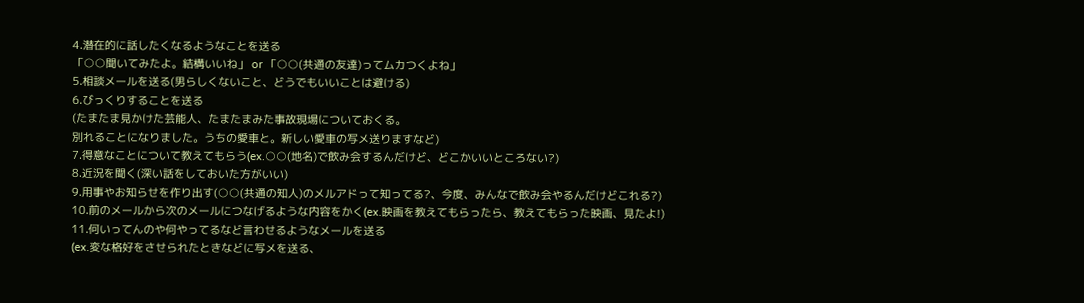4.潜在的に話したくなるようなことを送る
「○○聞いてみたよ。結構いいね」 or 「○○(共通の友達)ってムカつくよね」
5.相談メールを送る(男らしくないこと、どうでもいいことは避ける)
6.びっくりすることを送る
(たまたま見かけた芸能人、たまたまみた事故現場についておくる。
別れることになりました。うちの愛車と。新しい愛車の写メ送りますなど)
7.得意なことについて教えてもらう(ex.○○(地名)で飲み会するんだけど、どこかいいところない?)
8.近況を聞く(深い話をしておいた方がいい)
9.用事やお知らせを作り出す(○○(共通の知人)のメルアドって知ってる?、今度、みんなで飲み会やるんだけどこれる?)
10.前のメールから次のメールにつなげるような内容をかく(ex.映画を教えてもらったら、教えてもらった映画、見たよ!)
11.何いってんのや何やってるなど言わせるようなメールを送る
(ex.変な格好をさせられたときなどに写メを送る、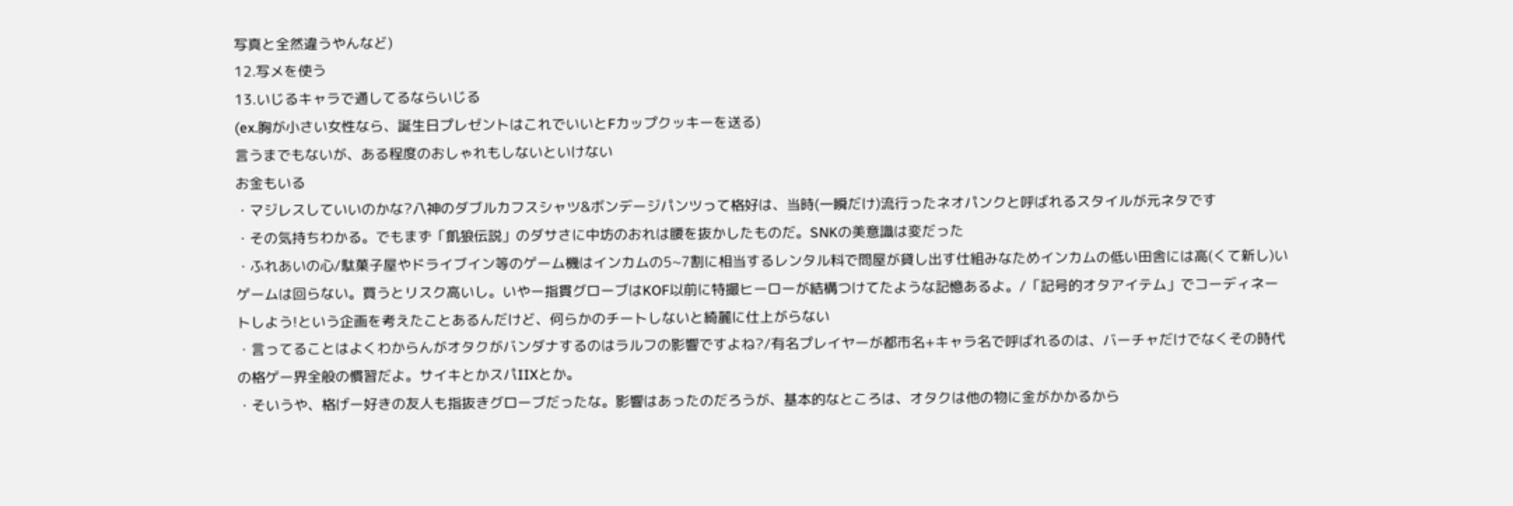写真と全然違うやんなど)
12.写メを使う
13.いじるキャラで通してるならいじる
(ex.胸が小さい女性なら、誕生日プレゼントはこれでいいとFカップクッキーを送る)
言うまでもないが、ある程度のおしゃれもしないといけない
お金もいる
・マジレスしていいのかな?八神のダブルカフスシャツ&ボンデージパンツって格好は、当時(一瞬だけ)流行ったネオパンクと呼ばれるスタイルが元ネタです
・その気持ちわかる。でもまず「飢狼伝説」のダサさに中坊のおれは腰を抜かしたものだ。SNKの美意識は変だった
・ふれあいの心/駄菓子屋やドライブイン等のゲーム機はインカムの5~7割に相当するレンタル料で問屋が貸し出す仕組みなためインカムの低い田舎には高(くて新し)いゲームは回らない。買うとリスク高いし。いやー指貫グローブはKOF以前に特撮ヒーローが結構つけてたような記憶あるよ。/「記号的オタアイテム」でコーディネートしよう!という企画を考えたことあるんだけど、何らかのチートしないと綺麗に仕上がらない
・言ってることはよくわからんがオタクがバンダナするのはラルフの影響ですよね?/有名プレイヤーが都市名+キャラ名で呼ばれるのは、バーチャだけでなくその時代の格ゲー界全般の慣習だよ。サイキとかスパIIXとか。
・そいうや、格げー好きの友人も指抜きグローブだったな。影響はあったのだろうが、基本的なところは、オタクは他の物に金がかかるから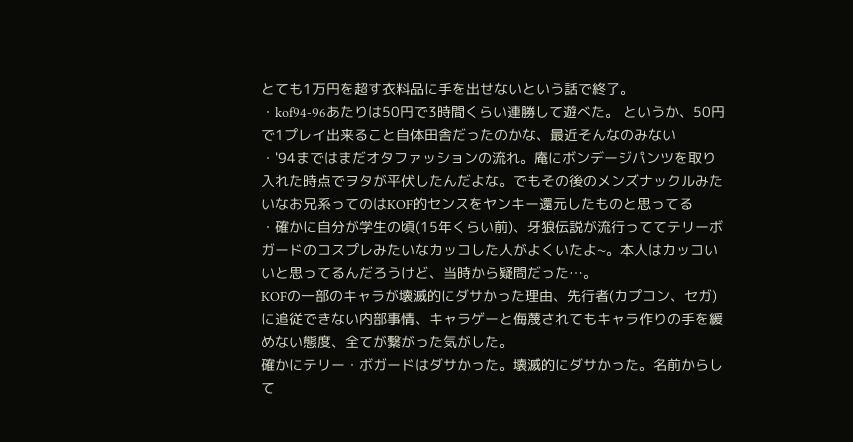とても1万円を超す衣料品に手を出せないという話で終了。
・kof94-96あたりは50円で3時間くらい連勝して遊べた。 というか、50円で1プレイ出来ること自体田舎だったのかな、最近そんなのみない
・'94まではまだオタファッションの流れ。庵にボンデージパンツを取り入れた時点でヲタが平伏したんだよな。でもその後のメンズナックルみたいなお兄系ってのはKOF的センスをヤンキー還元したものと思ってる
・確かに自分が学生の頃(15年くらい前)、牙狼伝説が流行っててテリーボガードのコスプレみたいなカッコした人がよくいたよ~。本人はカッコいいと思ってるんだろうけど、当時から疑問だった…。
KOFの一部のキャラが壊滅的にダサかった理由、先行者(カプコン、セガ)に追従できない内部事情、キャラゲーと侮蔑されてもキャラ作りの手を緩めない態度、全てが繋がった気がした。
確かにテリー・ボガードはダサかった。壊滅的にダサかった。名前からして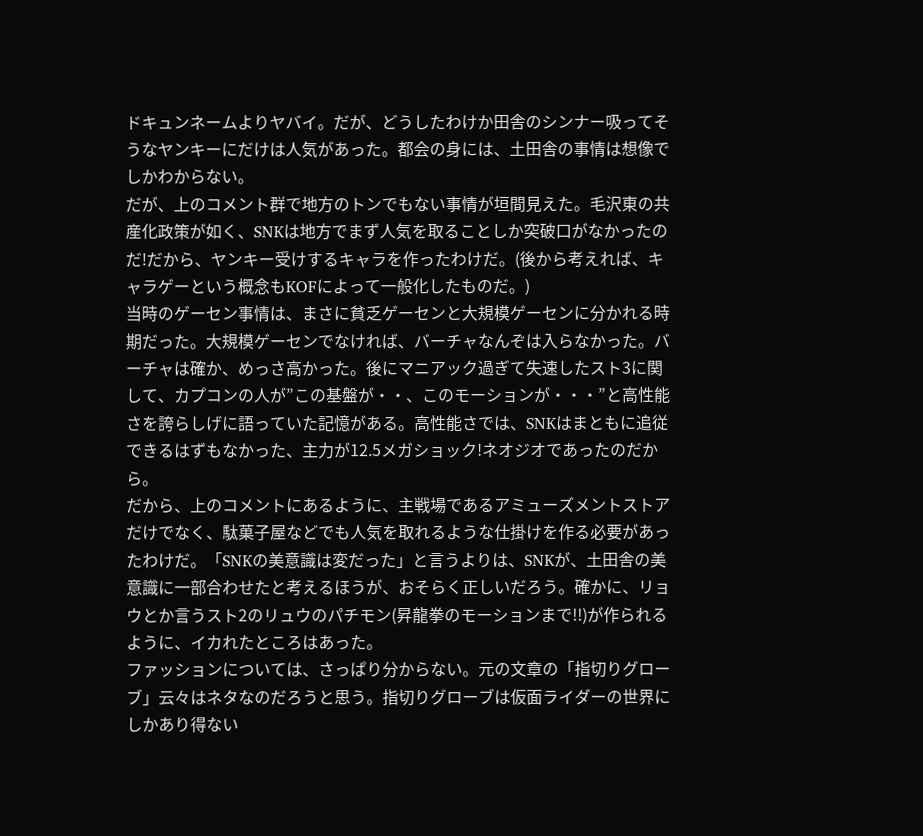ドキュンネームよりヤバイ。だが、どうしたわけか田舎のシンナー吸ってそうなヤンキーにだけは人気があった。都会の身には、土田舎の事情は想像でしかわからない。
だが、上のコメント群で地方のトンでもない事情が垣間見えた。毛沢東の共産化政策が如く、SNKは地方でまず人気を取ることしか突破口がなかったのだ!だから、ヤンキー受けするキャラを作ったわけだ。(後から考えれば、キャラゲーという概念もKOFによって一般化したものだ。)
当時のゲーセン事情は、まさに貧乏ゲーセンと大規模ゲーセンに分かれる時期だった。大規模ゲーセンでなければ、バーチャなんぞは入らなかった。バーチャは確か、めっさ高かった。後にマニアック過ぎて失速したスト3に関して、カプコンの人が”この基盤が・・、このモーションが・・・”と高性能さを誇らしげに語っていた記憶がある。高性能さでは、SNKはまともに追従できるはずもなかった、主力が12.5メガショック!ネオジオであったのだから。
だから、上のコメントにあるように、主戦場であるアミューズメントストアだけでなく、駄菓子屋などでも人気を取れるような仕掛けを作る必要があったわけだ。「SNKの美意識は変だった」と言うよりは、SNKが、土田舎の美意識に一部合わせたと考えるほうが、おそらく正しいだろう。確かに、リョウとか言うスト2のリュウのパチモン(昇龍拳のモーションまで!!)が作られるように、イカれたところはあった。
ファッションについては、さっぱり分からない。元の文章の「指切りグローブ」云々はネタなのだろうと思う。指切りグローブは仮面ライダーの世界にしかあり得ない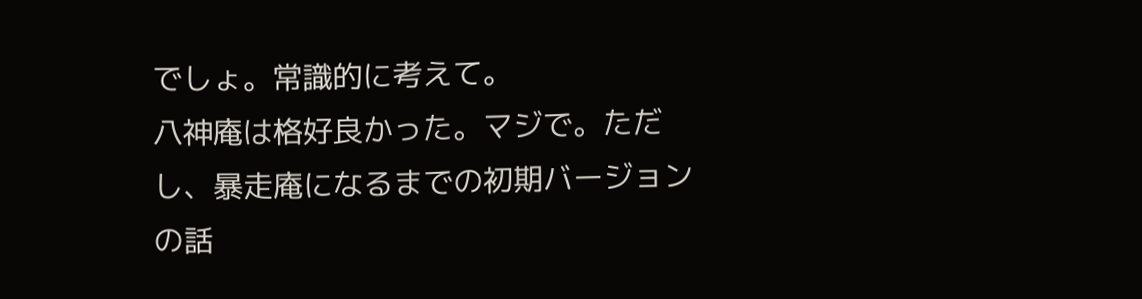でしょ。常識的に考えて。
八神庵は格好良かった。マジで。ただし、暴走庵になるまでの初期バージョンの話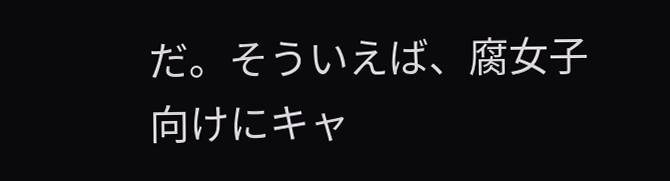だ。そういえば、腐女子向けにキャ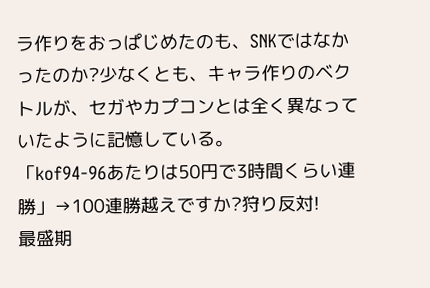ラ作りをおっぱじめたのも、SNKではなかったのか?少なくとも、キャラ作りのベクトルが、セガやカプコンとは全く異なっていたように記憶している。
「kof94-96あたりは50円で3時間くらい連勝」→100連勝越えですか?狩り反対!
最盛期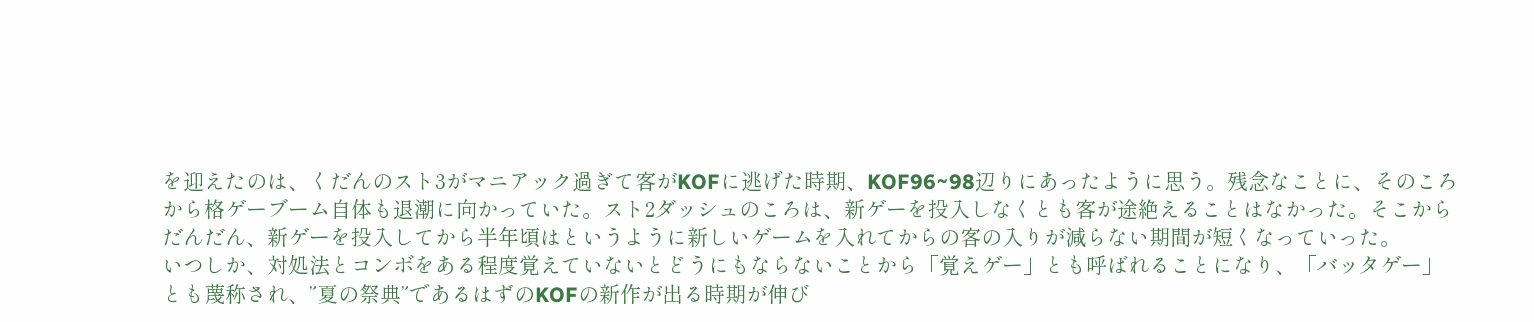を迎えたのは、くだんのスト3がマニアック過ぎて客がKOFに逃げた時期、KOF96~98辺りにあったように思う。残念なことに、そのころから格ゲーブーム自体も退潮に向かっていた。スト2ダッシュのころは、新ゲーを投入しなくとも客が途絶えることはなかった。そこからだんだん、新ゲーを投入してから半年頃はというように新しいゲームを入れてからの客の入りが減らない期間が短くなっていった。
いつしか、対処法とコンボをある程度覚えていないとどうにもならないことから「覚えゲー」とも呼ばれることになり、「バッタゲー」とも蔑称され、”夏の祭典”であるはずのKOFの新作が出る時期が伸び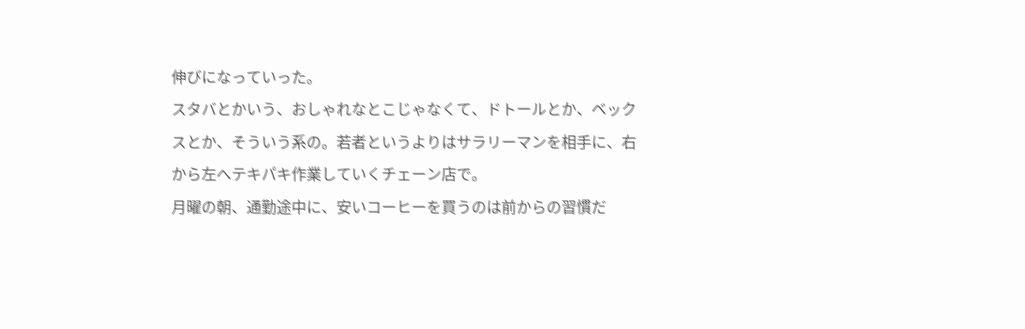伸びになっていった。
スタバとかいう、おしゃれなとこじゃなくて、ドトールとか、ベックスとか、そういう系の。若者というよりはサラリーマンを相手に、右から左へテキパキ作業していくチェーン店で。
月曜の朝、通勤途中に、安いコーヒーを買うのは前からの習慣だ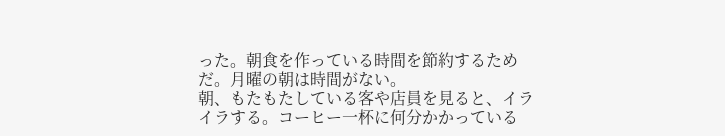った。朝食を作っている時間を節約するためだ。月曜の朝は時間がない。
朝、もたもたしている客や店員を見ると、イライラする。コーヒー一杯に何分かかっている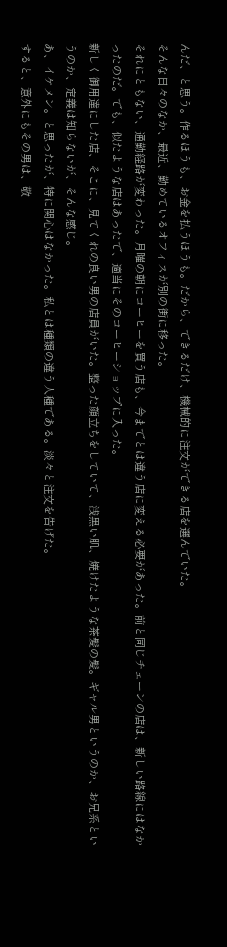んだ、と思う。作るほうも、お金を払うほうも。だから、できるだけ、機械的に注文ができる店を選んでいた。
そんな日々のなか、最近、勤めているオフィスが別の街に移った。
それにともない、通勤経路が変わった。月曜の朝にコーヒーを買う店も、今までとは違う店に変える必要があった。前と同じチェーンの店は、新しい路線にはなかったのだ。でも、似たような店はあったで、適当にそのコーヒーショップに入った。
新しく御用達にした店、そこに、見てくれの良い男の店員がいた。整った顔立ちをしていて、浅黒い肌、焼けたような茶髪の髪。ギャル男というのか、お兄系というのか、定義は知らないが、そんな感じ。
あ、イケメン。と思ったが、特に関心はなかった。私とは種類の違う人種である。淡々と注文を告げた。
すると、意外にもその男は、敬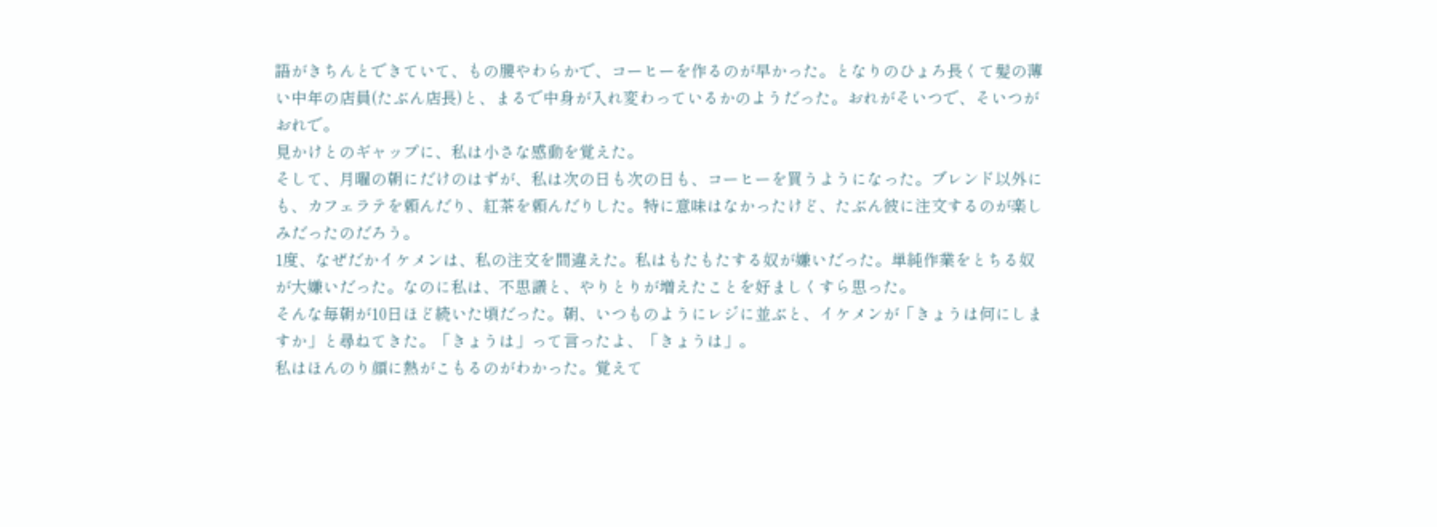語がきちんとできていて、もの腰やわらかで、コーヒーを作るのが早かった。となりのひょろ長くて髪の薄い中年の店員(たぶん店長)と、まるで中身が入れ変わっているかのようだった。おれがそいつで、そいつがおれで。
見かけとのギャップに、私は小さな感動を覚えた。
そして、月曜の朝にだけのはずが、私は次の日も次の日も、コーヒーを買うようになった。ブレンド以外にも、カフェラテを頼んだり、紅茶を頼んだりした。特に意味はなかったけど、たぶん彼に注文するのが楽しみだったのだろう。
1度、なぜだかイケメンは、私の注文を間違えた。私はもたもたする奴が嫌いだった。単純作業をとちる奴が大嫌いだった。なのに私は、不思議と、やりとりが増えたことを好ましくすら思った。
そんな毎朝が10日ほど続いた頃だった。朝、いつものようにレジに並ぶと、イケメンが「きょうは何にしますか」と尋ねてきた。「きょうは」って言ったよ、「きょうは」。
私はほんのり顔に熱がこもるのがわかった。覚えて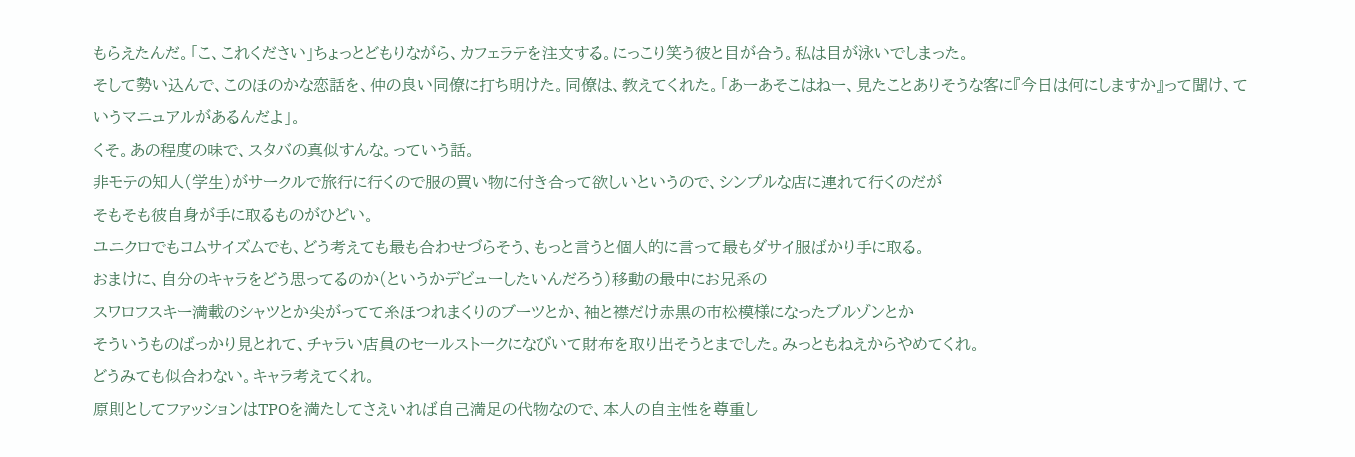もらえたんだ。「こ、これください」ちょっとどもりながら、カフェラテを注文する。にっこり笑う彼と目が合う。私は目が泳いでしまった。
そして勢い込んで、このほのかな恋話を、仲の良い同僚に打ち明けた。同僚は、教えてくれた。「あーあそこはねー、見たことありそうな客に『今日は何にしますか』って聞け、ていうマニュアルがあるんだよ」。
くそ。あの程度の味で、スタバの真似すんな。っていう話。
非モテの知人(学生)がサークルで旅行に行くので服の買い物に付き合って欲しいというので、シンプルな店に連れて行くのだが
そもそも彼自身が手に取るものがひどい。
ユニクロでもコムサイズムでも、どう考えても最も合わせづらそう、もっと言うと個人的に言って最もダサイ服ばかり手に取る。
おまけに、自分のキャラをどう思ってるのか(というかデビューしたいんだろう)移動の最中にお兄系の
スワロフスキー満載のシャツとか尖がってて糸ほつれまくりのブーツとか、袖と襟だけ赤黒の市松模様になったブルゾンとか
そういうものばっかり見とれて、チャラい店員のセールストークになびいて財布を取り出そうとまでした。みっともねえからやめてくれ。
どうみても似合わない。キャラ考えてくれ。
原則としてファッションはTPOを満たしてさえいれば自己満足の代物なので、本人の自主性を尊重し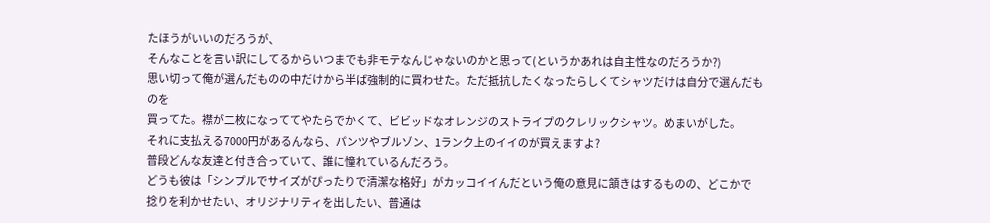たほうがいいのだろうが、
そんなことを言い訳にしてるからいつまでも非モテなんじゃないのかと思って(というかあれは自主性なのだろうか?)
思い切って俺が選んだものの中だけから半ば強制的に買わせた。ただ抵抗したくなったらしくてシャツだけは自分で選んだものを
買ってた。襟が二枚になっててやたらでかくて、ビビッドなオレンジのストライプのクレリックシャツ。めまいがした。
それに支払える7000円があるんなら、パンツやブルゾン、1ランク上のイイのが買えますよ?
普段どんな友達と付き合っていて、誰に憧れているんだろう。
どうも彼は「シンプルでサイズがぴったりで清潔な格好」がカッコイイんだという俺の意見に頷きはするものの、どこかで
捻りを利かせたい、オリジナリティを出したい、普通は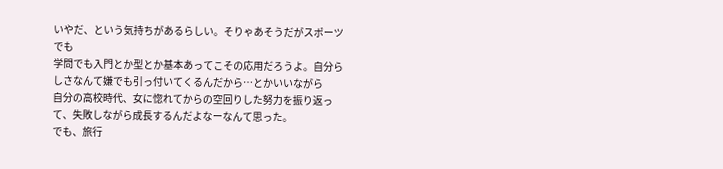いやだ、という気持ちがあるらしい。そりゃあそうだがスポーツでも
学問でも入門とか型とか基本あってこその応用だろうよ。自分らしさなんて嫌でも引っ付いてくるんだから…とかいいながら
自分の高校時代、女に惚れてからの空回りした努力を振り返って、失敗しながら成長するんだよなーなんて思った。
でも、旅行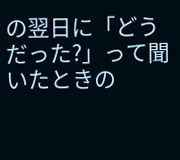の翌日に「どうだった?」って聞いたときの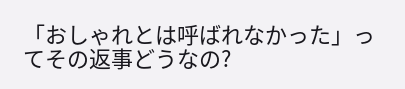「おしゃれとは呼ばれなかった」ってその返事どうなの?